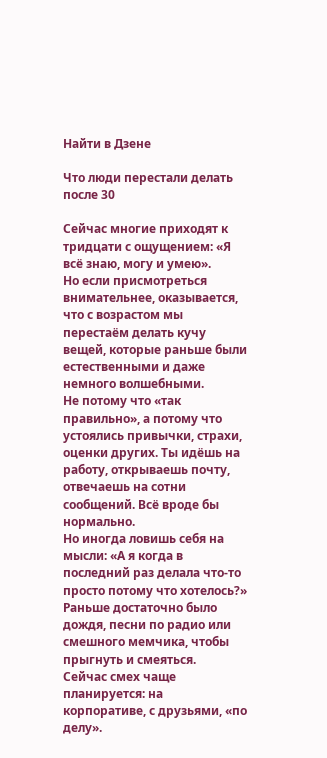Найти в Дзене

Что люди перестали делать после 30

Сейчас многие приходят к тридцати с ощущением: «Я всё знаю, могу и умею».
Но если присмотреться внимательнее, оказывается, что с возрастом мы перестаём делать кучу вещей, которые раньше были естественными и даже немного волшебными.
Не потому что «так правильно», а потому что устоялись привычки, страхи, оценки других. Ты идёшь на работу, открываешь почту, отвечаешь на сотни сообщений. Всё вроде бы нормально.
Но иногда ловишь себя на мысли: «А я когда в последний раз делала что-то просто потому что хотелось?» Раньше достаточно было дождя, песни по радио или смешного мемчика, чтобы прыгнуть и смеяться.
Сейчас смех чаще планируется: на корпоративе, с друзьями, «по делу».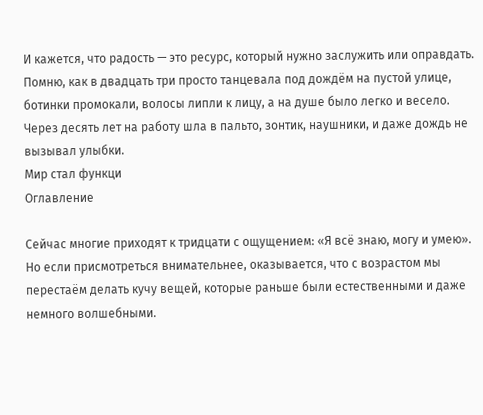И кажется, что радость — это ресурс, который нужно заслужить или оправдать. Помню, как в двадцать три просто танцевала под дождём на пустой улице, ботинки промокали, волосы липли к лицу, а на душе было легко и весело.
Через десять лет на работу шла в пальто, зонтик, наушники, и даже дождь не вызывал улыбки.
Мир стал функци
Оглавление

Сейчас многие приходят к тридцати с ощущением: «Я всё знаю, могу и умею».
Но если присмотреться внимательнее, оказывается, что с возрастом мы перестаём делать кучу вещей, которые раньше были естественными и даже немного волшебными.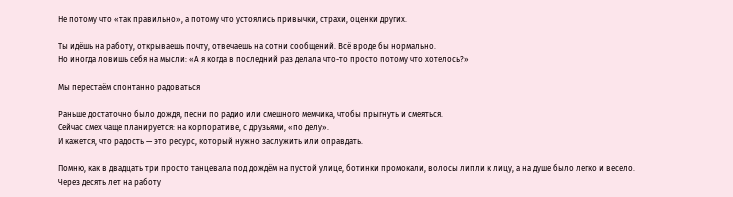Не потому что «так правильно», а потому что устоялись привычки, страхи, оценки других.

Ты идёшь на работу, открываешь почту, отвечаешь на сотни сообщений. Всё вроде бы нормально.
Но иногда ловишь себя на мысли: «А я когда в последний раз делала что-то просто потому что хотелось?»

Мы перестаём спонтанно радоваться

Раньше достаточно было дождя, песни по радио или смешного мемчика, чтобы прыгнуть и смеяться.
Сейчас смех чаще планируется: на корпоративе, с друзьями, «по делу».
И кажется, что радость — это ресурс, который нужно заслужить или оправдать.

Помню, как в двадцать три просто танцевала под дождём на пустой улице, ботинки промокали, волосы липли к лицу, а на душе было легко и весело.
Через десять лет на работу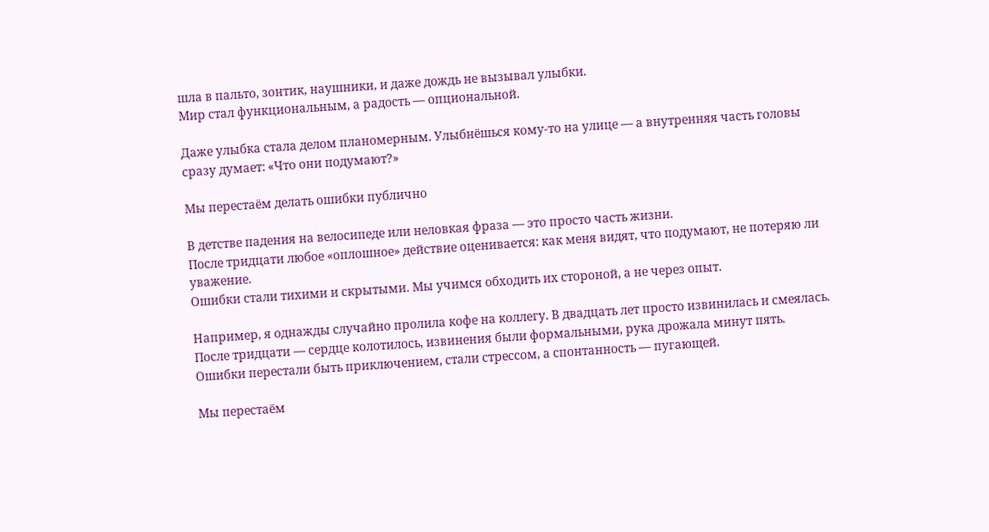шла в пальто, зонтик, наушники, и даже дождь не вызывал улыбки.
Мир стал функциональным, а радость — опциональной.

Даже улыбка стала делом планомерным. Улыбнёшься кому-то на улице — а внутренняя часть головы сразу думает: «Что они подумают?»

Мы перестаём делать ошибки публично

В детстве падения на велосипеде или неловкая фраза — это просто часть жизни.
После тридцати любое «оплошное» действие оценивается: как меня видят, что подумают, не потеряю ли уважение.
Ошибки стали тихими и скрытыми. Мы учимся обходить их стороной, а не через опыт.

Например, я однажды случайно пролила кофе на коллегу. В двадцать лет просто извинилась и смеялась.
После тридцати — сердце колотилось, извинения были формальными, рука дрожала минут пять.
Ошибки перестали быть приключением, стали стрессом, а спонтанность — пугающей.

Мы перестаём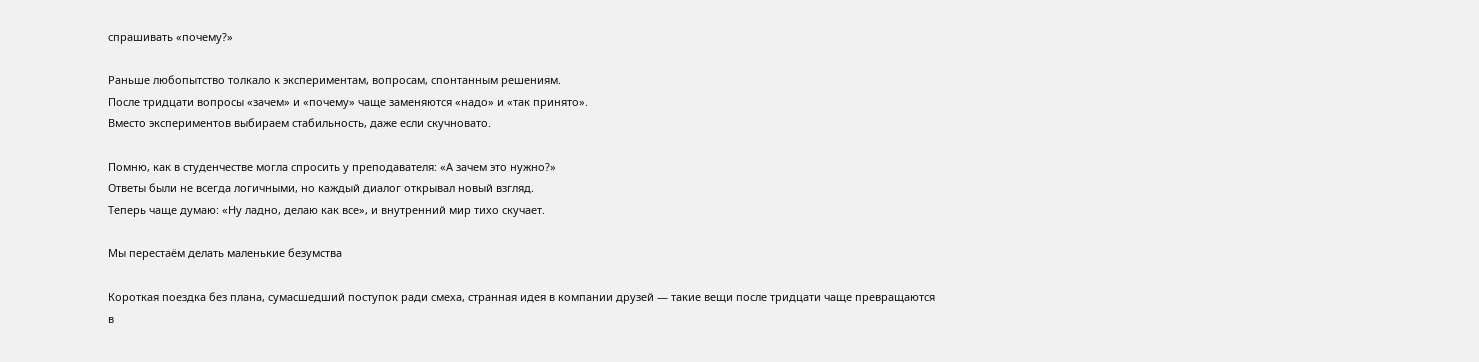спрашивать «почему?»

Раньше любопытство толкало к экспериментам, вопросам, спонтанным решениям.
После тридцати вопросы «зачем» и «почему» чаще заменяются «надо» и «так принято».
Вместо экспериментов выбираем стабильность, даже если скучновато.

Помню, как в студенчестве могла спросить у преподавателя: «А зачем это нужно?»
Ответы были не всегда логичными, но каждый диалог открывал новый взгляд.
Теперь чаще думаю: «Ну ладно, делаю как все», и внутренний мир тихо скучает.

Мы перестаём делать маленькие безумства

Короткая поездка без плана, сумасшедший поступок ради смеха, странная идея в компании друзей — такие вещи после тридцати чаще превращаются в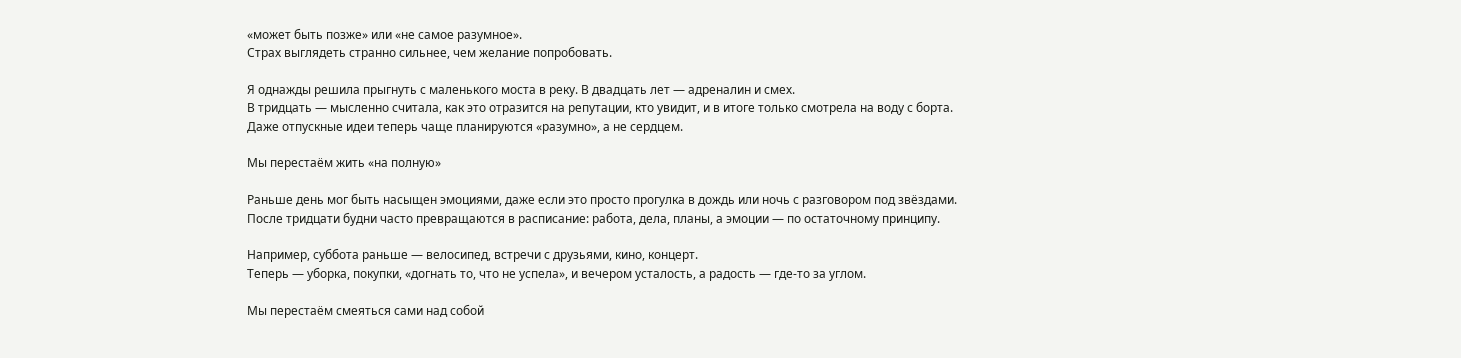«может быть позже» или «не самое разумное».
Страх выглядеть странно сильнее, чем желание попробовать.

Я однажды решила прыгнуть с маленького моста в реку. В двадцать лет — адреналин и смех.
В тридцать — мысленно считала, как это отразится на репутации, кто увидит, и в итоге только смотрела на воду с борта.
Даже отпускные идеи теперь чаще планируются «разумно», а не сердцем.

Мы перестаём жить «на полную»

Раньше день мог быть насыщен эмоциями, даже если это просто прогулка в дождь или ночь с разговором под звёздами.
После тридцати будни часто превращаются в расписание: работа, дела, планы, а эмоции — по остаточному принципу.

Например, суббота раньше — велосипед, встречи с друзьями, кино, концерт.
Теперь — уборка, покупки, «догнать то, что не успела», и вечером усталость, а радость — где-то за углом.

Мы перестаём смеяться сами над собой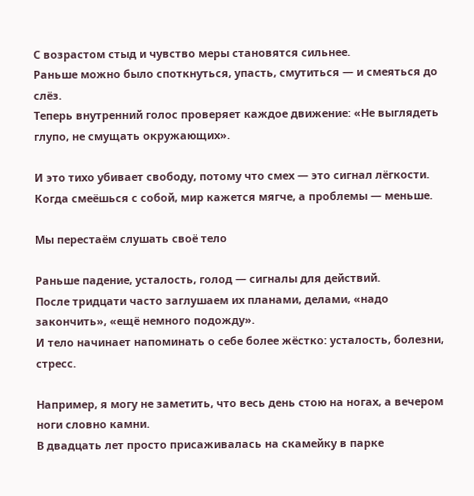С возрастом стыд и чувство меры становятся сильнее.
Раньше можно было споткнуться, упасть, смутиться — и смеяться до слёз.
Теперь внутренний голос проверяет каждое движение: «Не выглядеть глупо, не смущать окружающих».

И это тихо убивает свободу, потому что смех — это сигнал лёгкости.
Когда смеёшься с собой, мир кажется мягче, а проблемы — меньше.

Мы перестаём слушать своё тело

Раньше падение, усталость, голод — сигналы для действий.
После тридцати часто заглушаем их планами, делами, «надо закончить», «ещё немного подожду».
И тело начинает напоминать о себе более жёстко: усталость, болезни, стресс.

Например, я могу не заметить, что весь день стою на ногах, а вечером ноги словно камни.
В двадцать лет просто присаживалась на скамейку в парке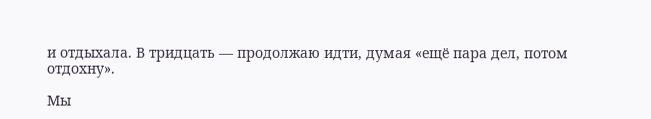и отдыхала. В тридцать — продолжаю идти, думая «ещё пара дел, потом отдохну».

Мы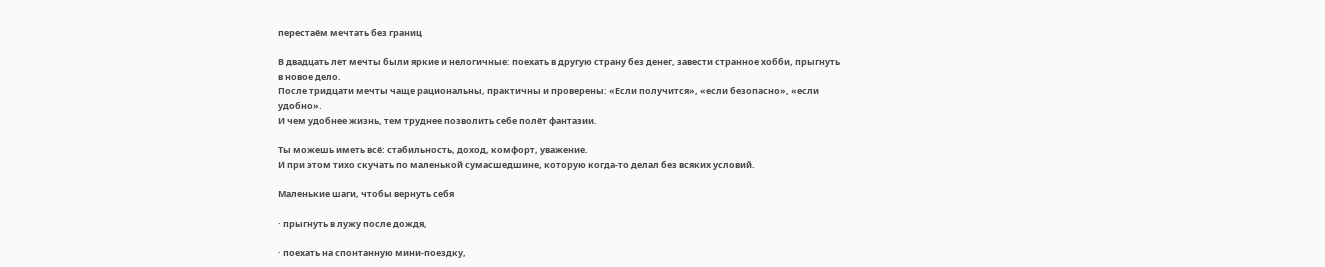перестаём мечтать без границ

В двадцать лет мечты были яркие и нелогичные: поехать в другую страну без денег, завести странное хобби, прыгнуть в новое дело.
После тридцати мечты чаще рациональны, практичны и проверены: «Если получится», «если безопасно», «если удобно».
И чем удобнее жизнь, тем труднее позволить себе полёт фантазии.

Ты можешь иметь всё: стабильность, доход, комфорт, уважение.
И при этом тихо скучать по маленькой сумасшедшине, которую когда-то делал без всяких условий.

Маленькие шаги, чтобы вернуть себя

· прыгнуть в лужу после дождя,

· поехать на спонтанную мини-поездку,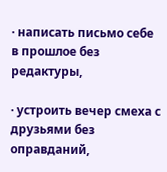· написать письмо себе в прошлое без редактуры,

· устроить вечер смеха с друзьями без оправданий,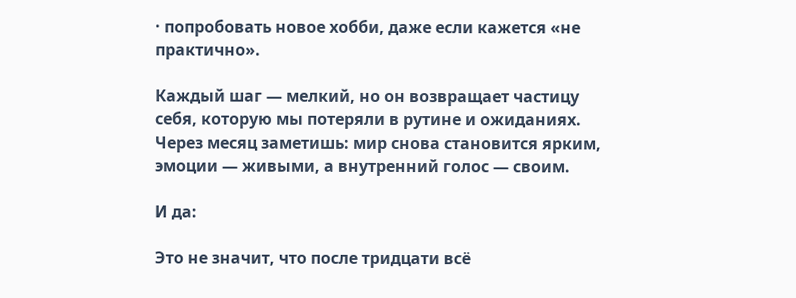· попробовать новое хобби, даже если кажется «не практично».

Каждый шаг — мелкий, но он возвращает частицу себя, которую мы потеряли в рутине и ожиданиях.
Через месяц заметишь: мир снова становится ярким, эмоции — живыми, а внутренний голос — своим.

И да:

Это не значит, что после тридцати всё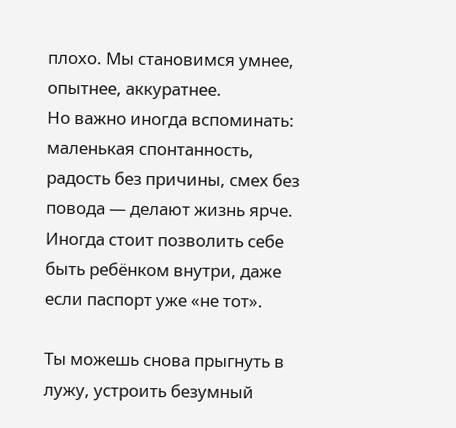плохо. Мы становимся умнее, опытнее, аккуратнее.
Но важно иногда вспоминать: маленькая спонтанность, радость без причины, смех без повода — делают жизнь ярче.
Иногда стоит позволить себе быть ребёнком внутри, даже если паспорт уже «не тот».

Ты можешь снова прыгнуть в лужу, устроить безумный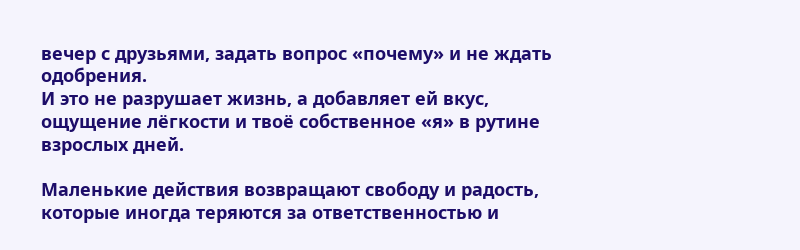вечер с друзьями, задать вопрос «почему» и не ждать одобрения.
И это не разрушает жизнь, а добавляет ей вкус, ощущение лёгкости и твоё собственное «я» в рутине взрослых дней.

Маленькие действия возвращают свободу и радость, которые иногда теряются за ответственностью и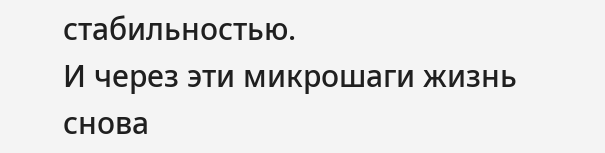стабильностью.
И через эти микрошаги жизнь снова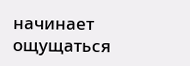начинает ощущаться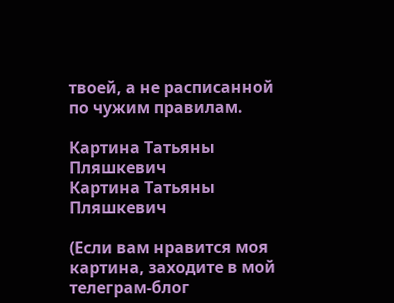твоей, а не расписанной по чужим правилам.

Картина Татьяны Пляшкевич
Картина Татьяны Пляшкевич

(Если вам нравится моя картина, заходите в мой телеграм-блог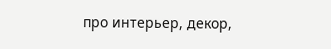про интерьер, декор,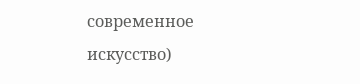современное искусство)